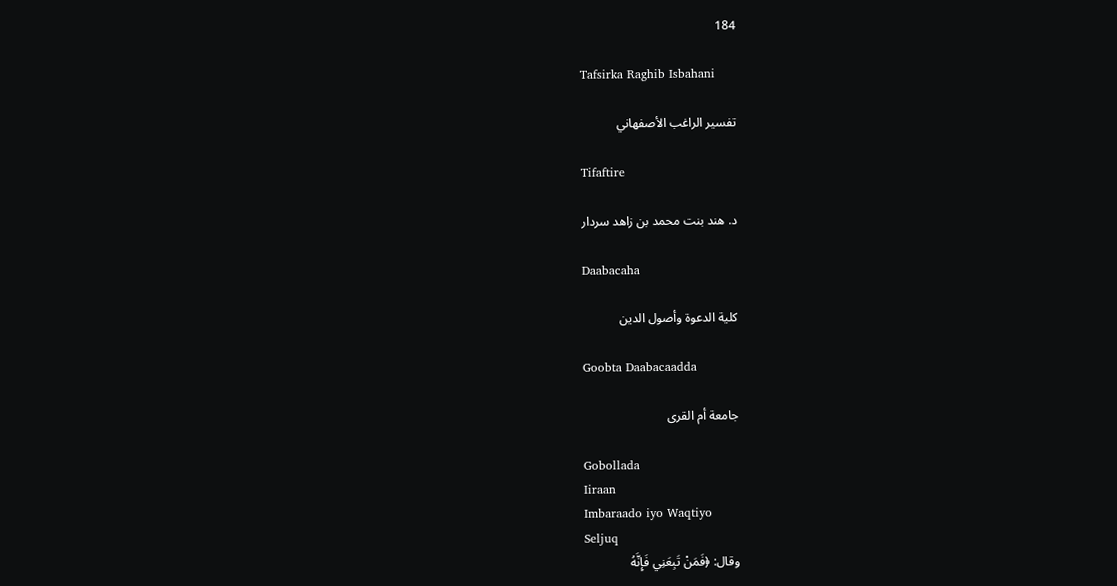184

Tafsirka Raghib Isbahani

تفسير الراغب الأصفهاني

Tifaftire

د. هند بنت محمد بن زاهد سردار

Daabacaha

كلية الدعوة وأصول الدين

Goobta Daabacaadda

جامعة أم القرى

Gobollada
Iiraan
Imbaraado iyo Waqtiyo
Seljuq
وقال: ﴿فَمَنْ تَبِعَنِي فَإِنَّهُ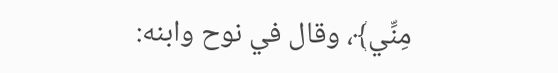مِنِّي﴾، وقال في نوح وابنه: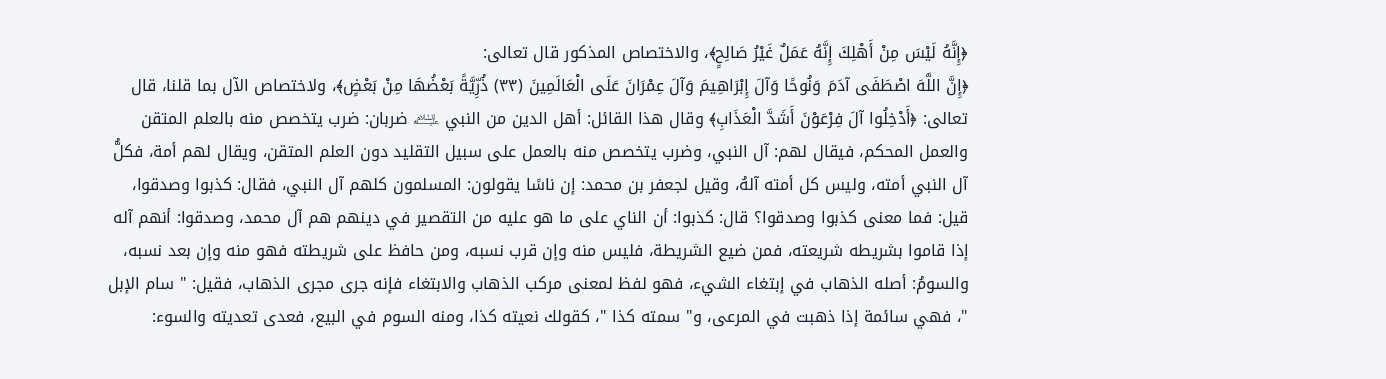﴿إِنَّهُ لَيْسَ مِنْ أَهْلِكَ إِنَّهُ عَمَلٌ غَيْرُ صَالِحٍ﴾، والاختصاص المذكور قال تعالى:
﴿إِنَّ اللَّهَ اصْطَفَى آدَمَ وَنُوحًا وَآلَ إِبْرَاهِيمَ وَآلَ عِمْرَانَ عَلَى الْعَالَمِينَ (٣٣) ذُرِّيَّةً بَعْضُهَا مِنْ بَعْضٍ﴾، ولاختصاص الآل بما قلنا، قال تعالى: ﴿أَدْخِلُوا آلَ فِرْعَوْنَ أَشَدَّ الْعَذَابِ﴾ وقال هذا القائل: أهل الدين من النبي ﵇ ضربان: ضرب يتخصص منه بالعلم المتقن والعمل المحكم، فيقال لهم: آل النبي، وضرب يتخصص منه بالعمل على سبيل التقليد دون العلم المتقن، ويقال لهم أمة، فكلُّ آل النبي أمته، وليس كل أمته آلهُ، وقيل لجعفر بن محمد: إن ناسًا يقولون: المسلمون كلهم آل النبي، فقال: كذبوا وصدقوا، قيل: فما معنى كذبوا وصدقوا؟ قال: كذبوا: أن الناي على ما هو عليه من التقصير في دينهم هم آل محمد، وصدقوا: أنهم آله إذا قاموا بشريطه شريعته، فمن ضيع الشريطة، فليس منه وإن قرب نسبه، ومن حافظ على شريطته فهو منه وإن بعد نسبه، والسومُ: أصله الذهاب في إبتغاء الشيء، فهو لفظ لمعنى مركب الذهاب والابتغاء فإنه جرى مجرى الذهاب، فقيل: " سام الإبل "، فهي سائمة إذا ذهبت في المرعى، و" سمته كذا "، كقولك نعيته كذا، ومنه السوم في البيع، فعدى تعديته والسوء: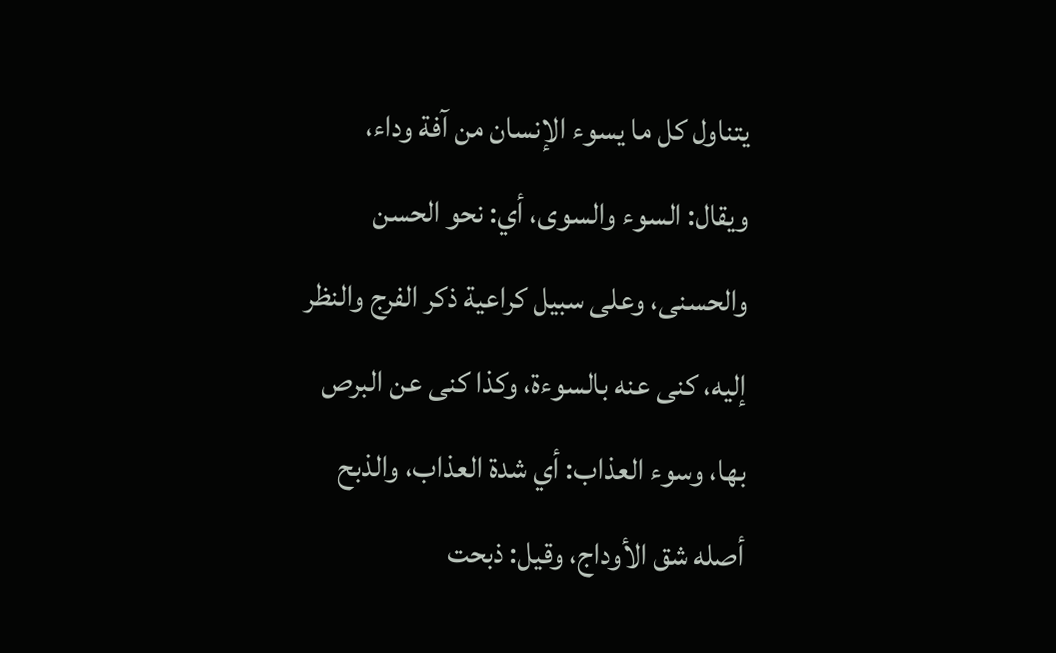يتناول كل ما يسوء الإنسان من آفة وداء، ويقال: السوء والسوى، أي: نحو الحسن والحسنى، وعلى سبيل كراعية ذكر الفرج والنظر إليه، كنى عنه بالسوءة، وكذا كنى عن البرص بها، وسوء العذاب: أي شدة العذاب، والذبح أصله شق الأوداج، وقيل: ذبحت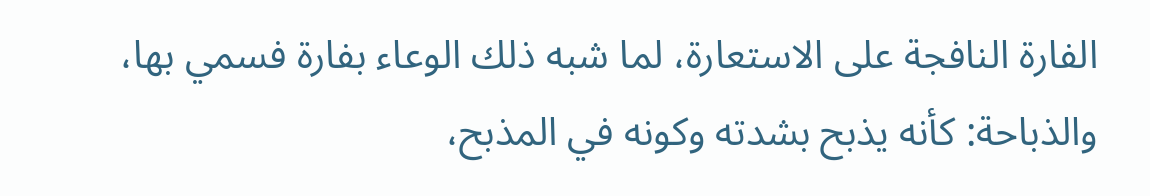الفارة النافجة على الاستعارة، لما شبه ذلك الوعاء بفارة فسمي بها، والذباحة: كأنه يذبح بشدته وكونه في المذبح،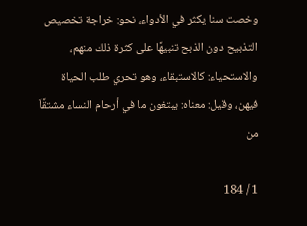وخصت سنا يكثر في الأدواء، نحو: خراجة تخصيص التذبيح دون الذبح تنبيهًا على كثرة ذلك منهم، والاستحياء: كالاستبقاء، وهو تحري طلب الحياة فيهن، وقيل: معناه: يبتغون ما في أرحام النساء مشتقًاَ من

1 / 184